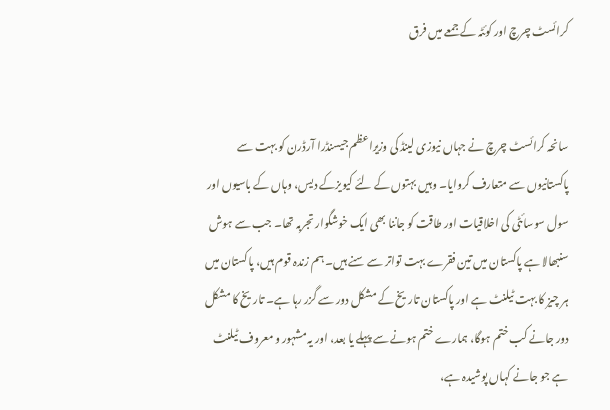کرائسٹ چرچ اور کوئٹہ کے جمعے میں فرق


سانحہ کرائسٹ چرچ نے جہاں نیوزی لینڈ کی وزیراعظم جیسنڈرا آرڈرن کو بہت سے پاکستانیوں سے متعارف کروایا۔ وہیں بہتوں کے لئے کیویزکے دیس، وہاں کے باسیوں اور سول سوسائٹی کی اخلاقیات اور طاقت کو جاننا بھی ایک خوشگوار تجربہ تھا۔ جب سے ہوش سنبھالا ہے پاکستان میں تین فقرے بہت تواتر سے سنے ہیں۔ ہم زندہ قوم ہیں، پاکستان میں ہر چیز کا بہت ٹیلنٹ ہے اور پاکستان تاریخ کے مشکل دور سے گزر رہا ہے۔ تاریخ کا مشکل دور جانے کب ختم ہوگا، ہمارے ختم ہونے سے پہلے یا بعد، اور یہ مشہور و معروف ٹیلنٹ ہے جو جانے کہاں پوشیدہ ہے،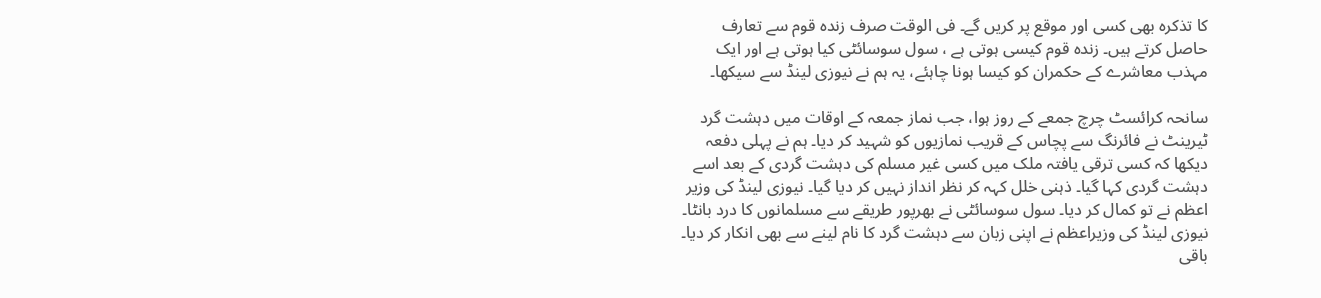کا تذکرہ بھی کسی اور موقع پر کریں گے۔ فی الوقت صرف زندہ قوم سے تعارف حاصل کرتے ہیں۔ زندہ قوم کیسی ہوتی ہے ، سول سوسائٹی کیا ہوتی ہے اور ایک مہذب معاشرے کے حکمران کو کیسا ہونا چاہئے، یہ ہم نے نیوزی لینڈ سے سیکھا۔

سانحہ کرائسٹ چرچ جمعے کے روز ہوا، جب نماز جمعہ کے اوقات میں دہشت گرد ٹیرینٹ نے فائرنگ سے پچاس کے قریب نمازیوں کو شہید کر دیا۔ ہم نے پہلی دفعہ دیکھا کہ کسی ترقی یافتہ ملک میں کسی غیر مسلم کی دہشت گردی کے بعد اسے دہشت گردی کہا گیا۔ ذہنی خلل کہہ کر نظر انداز نہیں کر دیا گیا۔ نیوزی لینڈ کی وزیر اعظم نے تو کمال کر دیا۔ سول سوسائٹی نے بھرپور طریقے سے مسلمانوں کا درد بانٹا۔ نیوزی لینڈ کی وزیراعظم نے اپنی زبان سے دہشت گرد کا نام لینے سے بھی انکار کر دیا۔ باقی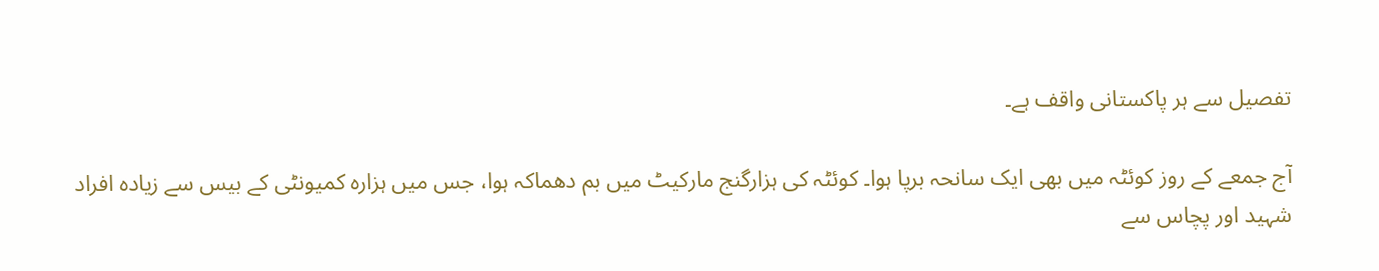تفصیل سے ہر پاکستانی واقف ہے۔

آج جمعے کے روز کوئٹہ میں بھی ایک سانحہ برپا ہوا۔ کوئٹہ کی ہزارگنج مارکیٹ میں بم دھماکہ ہوا، جس میں ہزارہ کمیونٹی کے بیس سے زیادہ افراد شہید اور پچاس سے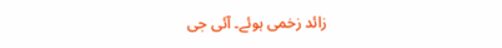زائد زخمی ہوئے۔ آئی جی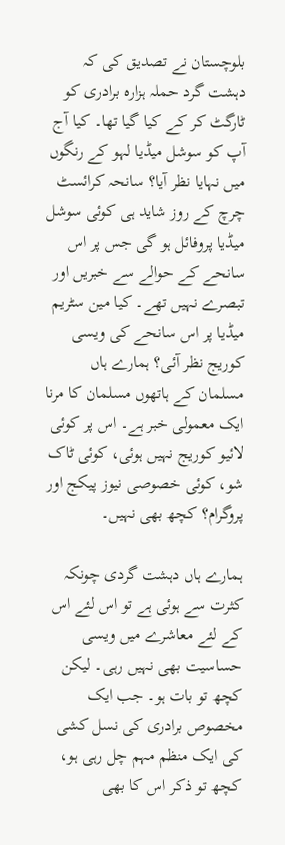بلوچستان نے تصدیق کی کہ دہشت گرد حملہ ہزارہ برادری کو ٹارگٹ کر کے کیا گیا تھا۔ کیا آج آپ کو سوشل میڈیا لہو کے رنگوں میں نہایا نظر آیا؟ سانحہ کرائسٹ چرچ کے روز شاید ہی کوئی سوشل میڈیا پروفائل ہو گی جس پر اس سانحے کے حوالے سے خبریں اور تبصرے نہیں تھے۔ کیا مین سٹریم میڈیا پر اس سانحے کی ویسی کوریج نظر آئی؟ ہمارے ہاں مسلمان کے ہاتھوں مسلمان کا مرنا ایک معمولی خبر ہے۔ اس پر کوئی لائیو کوریج نہیں ہوئی، کوئی ٹاک شو، کوئی خصوصی نیوز پیکج اور پروگرام؟ کچھ بھی نہیں۔

ہمارے ہاں دہشت گردی چونکہ کثرت سے ہوئی ہے تو اس لئے اس کے لئے معاشرے میں ویسی حساسیت بھی نہیں رہی۔ لیکن کچھ تو بات ہو۔ جب ایک مخصوص برادری کی نسل کشی کی ایک منظم مہم چل رہی ہو، کچھ تو ذکر اس کا بھی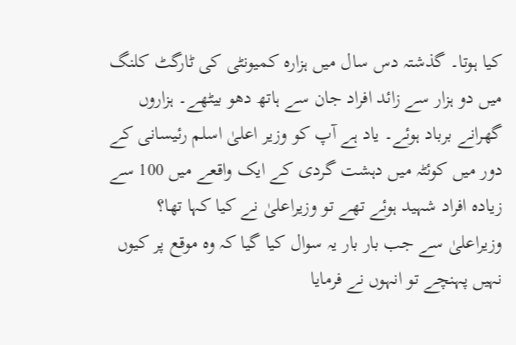کیا ہوتا۔ گذشتہ دس سال میں ہزارہ کمیونٹی کی ٹارگٹ کلنگ میں دو ہزار سے زائد افراد جان سے ہاتھ دھو بیٹھے۔ ہزاروں گھرانے برباد ہوئے۔ یاد ہے آپ کو وزیر اعلیٰ اسلم رئیسانی کے دور میں کوئٹہ میں دہشت گردی کے ایک واقعے میں 100 سے زیادہ افراد شہید ہوئے تھے تو وزیراعلیٰ نے کیا کہا تھا؟ وزیراعلیٰ سے جب بار بار یہ سوال کیا گیا کہ وہ موقع پر کیوں نہیں پہنچے تو انہوں نے فرمایا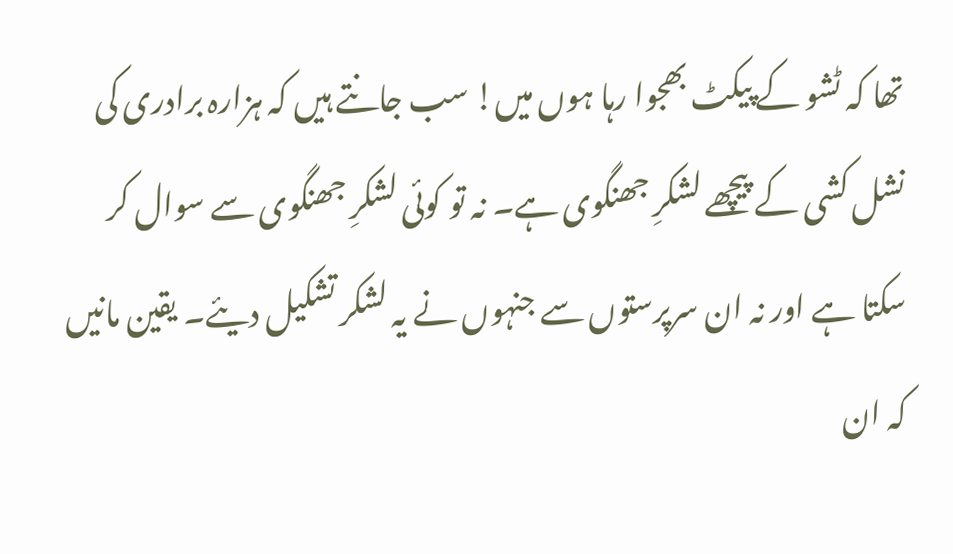تھا کہ ٹشو کے پیکٹ بھجوا رہا ہوں میں! سب جانتے ہیں کہ ہزارہ برادری کی نشل کشی کے پیچھے لشکرِ جھنگوی ہے۔ نہ تو کوئی لشکرِ جھنگوی سے سوال کر سکتا ہے اور نہ ان سرپرستوں سے جنہوں نے یہ لشکر تشکیل دیئے۔ یقین مانیں کہ ان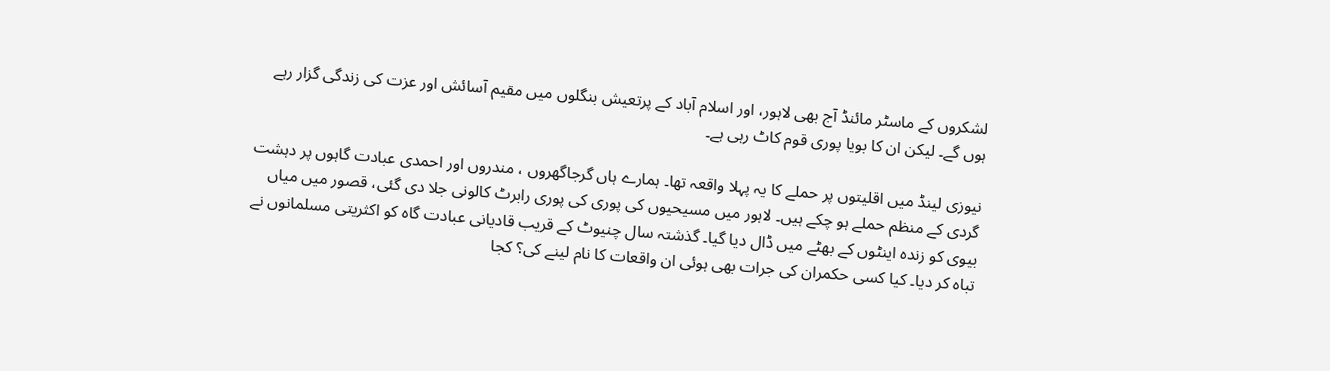لشکروں کے ماسٹر مائنڈ آج بھی لاہور، اور اسلام آباد کے پرتعیش بنگلوں میں مقیم آسائش اور عزت کی زندگی گزار رہے ہوں گے۔ لیکن ان کا بویا پوری قوم کاٹ رہی ہے۔

نیوزی لینڈ میں اقلیتوں پر حملے کا یہ پہلا واقعہ تھا۔ ہمارے ہاں گرجاگھروں ، مندروں اور احمدی عبادت گاہوں پر دہشت گردی کے منظم حملے ہو چکے ہیں۔ لاہور میں مسیحیوں کی پوری کی پوری رابرٹ کالونی جلا دی گئی، قصور میں میاں بیوی کو زندہ اینٹوں کے بھٹے میں ڈال دیا گیا۔ گذشتہ سال چنیوٹ کے قریب قادیانی عبادت گاہ کو اکثریتی مسلمانوں نے تباہ کر دیا۔ کیا کسی حکمران کی جرات بھی ہوئی ان واقعات کا نام لینے کی؟ کجا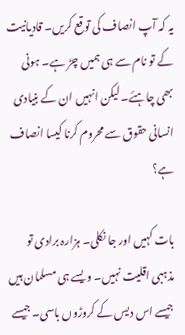یہ کہ آپ انصاف کی توقع کریں۔ قادیانیت کے تو نام سے ہی ہمیں چڑ ہے۔ ہونی بھی چاہئے۔ لیکن انہیں ان کے بنیادی انسانی حقوق سے محروم کرنا کیسا انصاف ہے؟

بات کہیں اور جا نکلی۔ ہزارہ برادی تو مذہبی اقلیت نہیں۔ ویسے ہی مسلمان ہیں جیسے اس دیس کے کروڑوں باسی۔ جیسے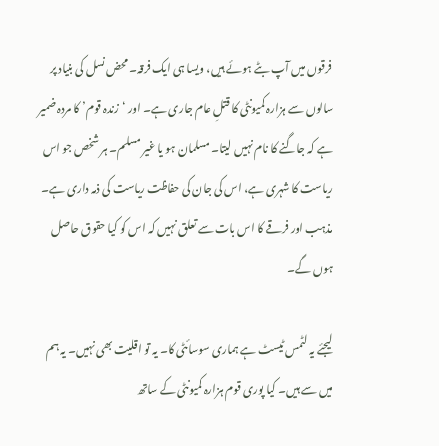فرقوں میں آپ بٹے ہوئے ہیں، ویسا ہی ایک فرقہ۔ محض نسل کی بنیاد پر سالوں سے ہزارہ کمیونٹی کا قتلِ عام جاری ہے۔ اور ‘زندہ قوم’ کا مردہ ضمیر ہے کہ جاگنے کا نام نہیں لیتا۔ مسلمان ہو یا غیر مسلم۔ ہر شخص جو اس ریاست کا شہری ہے، اس کی جان کی حفاظت ریاست کی ذمہ داری ہے۔ مذہب اور فرقے کا اس بات سے تعلق نہیں کہ اس کو کیا حقوق حاصل ہوں گے۔

لیجئے یہ لٹمس ٹیسٹ ہے ہماری سوسائٹی کا۔ یہ تو اقلیت بھی نہیں۔ یہ ہم میں سے ہیں۔ کیا پوری قوم ہزارہ کمیونٹی کے ساتھ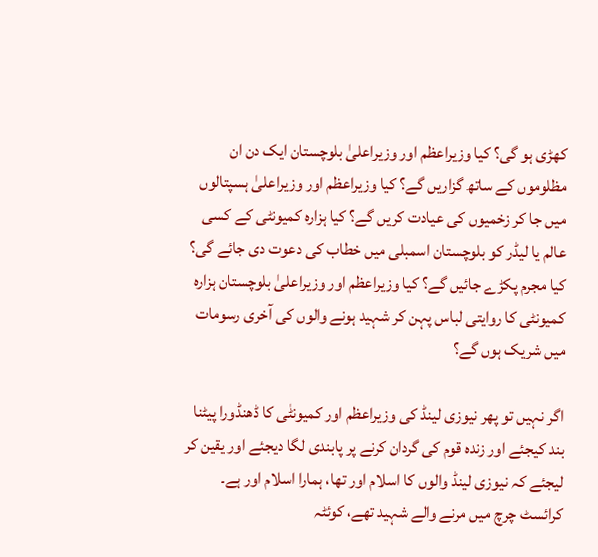کھڑی ہو گی؟ کیا وزیراعظم اور وزیراعلیٰ بلوچستان ایک دن ان مظلوموں کے ساتھ گزاریں گے؟ کیا وزیراعظم اور وزیراعلیٰ ہسپتالوں میں جا کر زخمیوں کی عیادت کریں گے؟ کیا ہزارہ کمیونٹی کے کسی عالم یا لیڈر کو بلوچستان اسمبلی میں خطاب کی دعوت دی جائے گی؟ کیا مجرم پکڑے جائیں گے؟ کیا وزیراعظم اور وزیراعلیٰ بلوچستان ہزارہ کمیونٹی کا روایتی لباس پہن کر شہید ہونے والوں کی آخری رسومات میں شریک ہوں گے؟

اگر نہیں تو پھر نیوزی لینڈ کی وزیراعظم اور کمیونٹٰی کا ڈھنڈورا پیٹنا بند کیجئے اور زندہ قوم کی گردان کرنے پر پابندی لگا دیجئے اور یقین کر لیجئے کہ نیوزی لینڈ والوں کا اسلام اور تھا، ہمارا اسلام اور ہے۔ کرائسٹ چرچ میں مرنے والے شہید تھے، کوئٹہ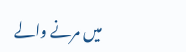میں مرنے والے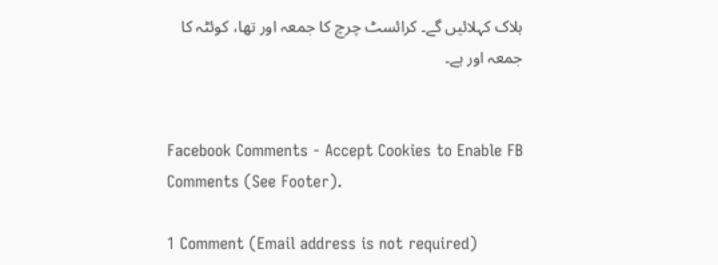ہلاک کہلائیں گے۔ کرائسٹ چرچ کا جمعہ اور تھا، کوئٹہ کا جمعہ اور ہے۔


Facebook Comments - Accept Cookies to Enable FB Comments (See Footer).

1 Comment (Email address is not required)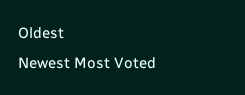Oldest
Newest Most Voted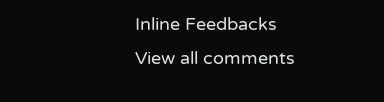Inline Feedbacks
View all comments